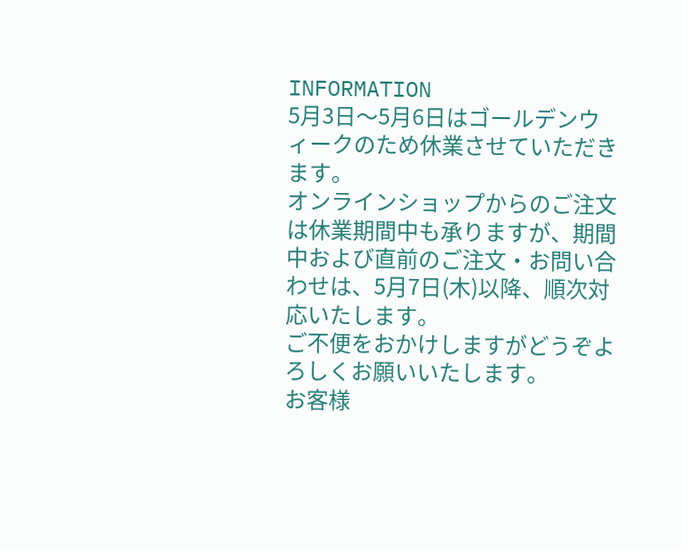INFORMATION
5月3日〜5月6日はゴールデンウィークのため休業させていただきます。
オンラインショップからのご注文は休業期間中も承りますが、期間中および直前のご注文・お問い合わせは、5月7日(木)以降、順次対応いたします。
ご不便をおかけしますがどうぞよろしくお願いいたします。
お客様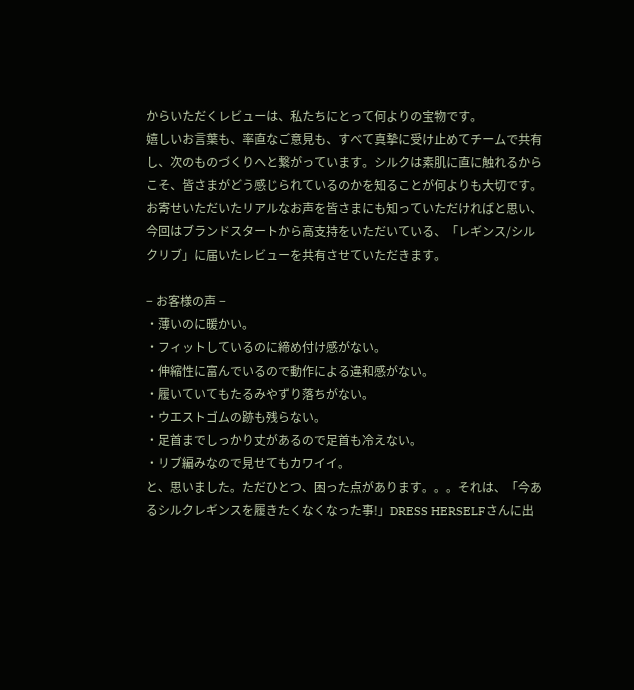からいただくレビューは、私たちにとって何よりの宝物です。
嬉しいお言葉も、率直なご意見も、すべて真摯に受け止めてチームで共有し、次のものづくりへと繋がっています。シルクは素肌に直に触れるからこそ、皆さまがどう感じられているのかを知ることが何よりも大切です。
お寄せいただいたリアルなお声を皆さまにも知っていただければと思い、今回はブランドスタートから高支持をいただいている、「レギンス/シルクリブ」に届いたレビューを共有させていただきます。

− お客様の声 −
・薄いのに暖かい。
・フィットしているのに締め付け感がない。
・伸縮性に富んでいるので動作による違和感がない。
・履いていてもたるみやずり落ちがない。
・ウエストゴムの跡も残らない。
・足首までしっかり丈があるので足首も冷えない。
・リブ編みなので見せてもカワイイ。
と、思いました。ただひとつ、困った点があります。。。それは、「今あるシルクレギンスを履きたくなくなった事!」DRESS HERSELFさんに出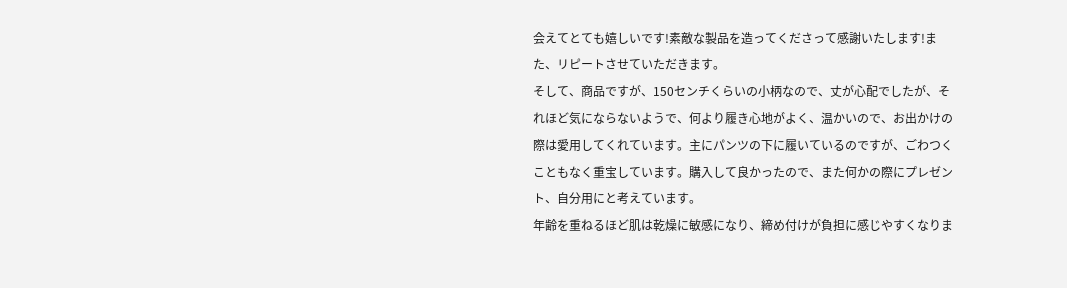会えてとても嬉しいです!素敵な製品を造ってくださって感謝いたします!また、リピートさせていただきます。
そして、商品ですが、150センチくらいの小柄なので、丈が心配でしたが、それほど気にならないようで、何より履き心地がよく、温かいので、お出かけの際は愛用してくれています。主にパンツの下に履いているのですが、ごわつくこともなく重宝しています。購入して良かったので、また何かの際にプレゼント、自分用にと考えています。
年齢を重ねるほど肌は乾燥に敏感になり、締め付けが負担に感じやすくなりま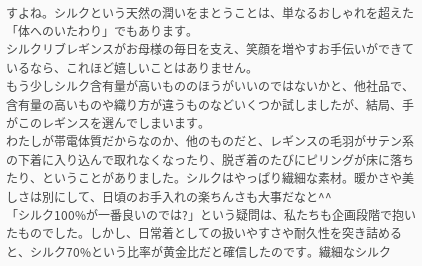すよね。シルクという天然の潤いをまとうことは、単なるおしゃれを超えた「体へのいたわり」でもあります。
シルクリブレギンスがお母様の毎日を支え、笑顔を増やすお手伝いができているなら、これほど嬉しいことはありません。
もう少しシルク含有量が高いもののほうがいいのではないかと、他社品で、含有量の高いものや織り方が違うものなどいくつか試しましたが、結局、手がこのレギンスを選んでしまいます。
わたしが帯電体質だからなのか、他のものだと、レギンスの毛羽がサテン系の下着に入り込んで取れなくなったり、脱ぎ着のたびにピリングが床に落ちたり、ということがありました。シルクはやっぱり繊細な素材。暖かさや美しさは別にして、日頃のお手入れの楽ちんさも大事だなと^^
「シルク100%が一番良いのでは?」という疑問は、私たちも企画段階で抱いたものでした。しかし、日常着としての扱いやすさや耐久性を突き詰めると、シルク70%という比率が黄金比だと確信したのです。繊細なシルク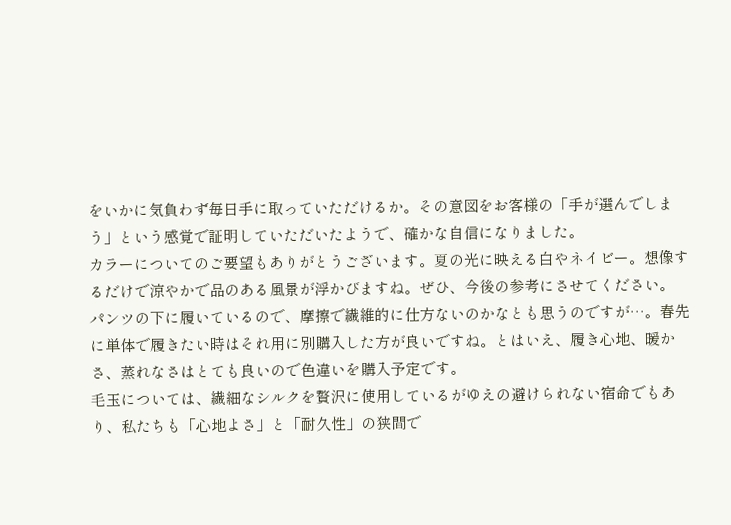をいかに気負わず毎日手に取っていただけるか。その意図をお客様の「手が選んでしまう」という感覚で証明していただいたようで、確かな自信になりました。
カラーについてのご要望もありがとうございます。夏の光に映える白やネイビー。想像するだけで涼やかで品のある風景が浮かびますね。ぜひ、今後の参考にさせてください。
パンツの下に履いているので、摩擦で繊維的に仕方ないのかなとも思うのですが…。春先に単体で履きたい時はそれ用に別購入した方が良いですね。とはいえ、履き心地、暖かさ、蒸れなさはとても良いので色違いを購入予定です。
毛玉については、繊細なシルクを贅沢に使用しているがゆえの避けられない宿命でもあり、私たちも「心地よさ」と「耐久性」の狭間で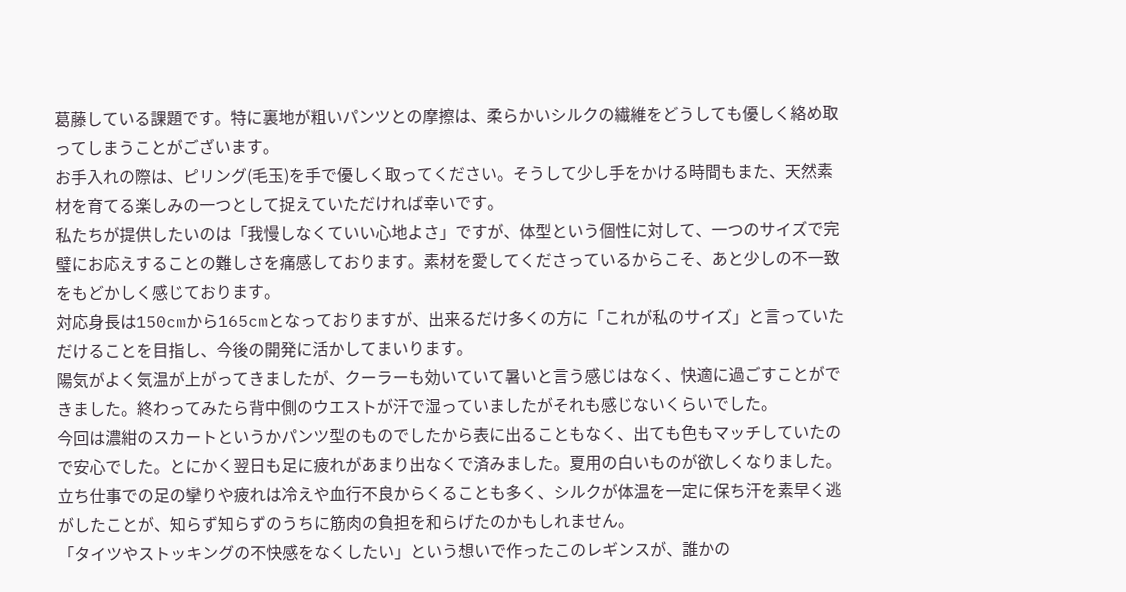葛藤している課題です。特に裏地が粗いパンツとの摩擦は、柔らかいシルクの繊維をどうしても優しく絡め取ってしまうことがございます。
お手入れの際は、ピリング(毛玉)を手で優しく取ってください。そうして少し手をかける時間もまた、天然素材を育てる楽しみの一つとして捉えていただければ幸いです。
私たちが提供したいのは「我慢しなくていい心地よさ」ですが、体型という個性に対して、一つのサイズで完璧にお応えすることの難しさを痛感しております。素材を愛してくださっているからこそ、あと少しの不一致をもどかしく感じております。
対応身長は150cmから165cmとなっておりますが、出来るだけ多くの方に「これが私のサイズ」と言っていただけることを目指し、今後の開発に活かしてまいります。
陽気がよく気温が上がってきましたが、クーラーも効いていて暑いと言う感じはなく、快適に過ごすことができました。終わってみたら背中側のウエストが汗で湿っていましたがそれも感じないくらいでした。
今回は濃紺のスカートというかパンツ型のものでしたから表に出ることもなく、出ても色もマッチしていたので安心でした。とにかく翌日も足に疲れがあまり出なくで済みました。夏用の白いものが欲しくなりました。
立ち仕事での足の攣りや疲れは冷えや血行不良からくることも多く、シルクが体温を一定に保ち汗を素早く逃がしたことが、知らず知らずのうちに筋肉の負担を和らげたのかもしれません。
「タイツやストッキングの不快感をなくしたい」という想いで作ったこのレギンスが、誰かの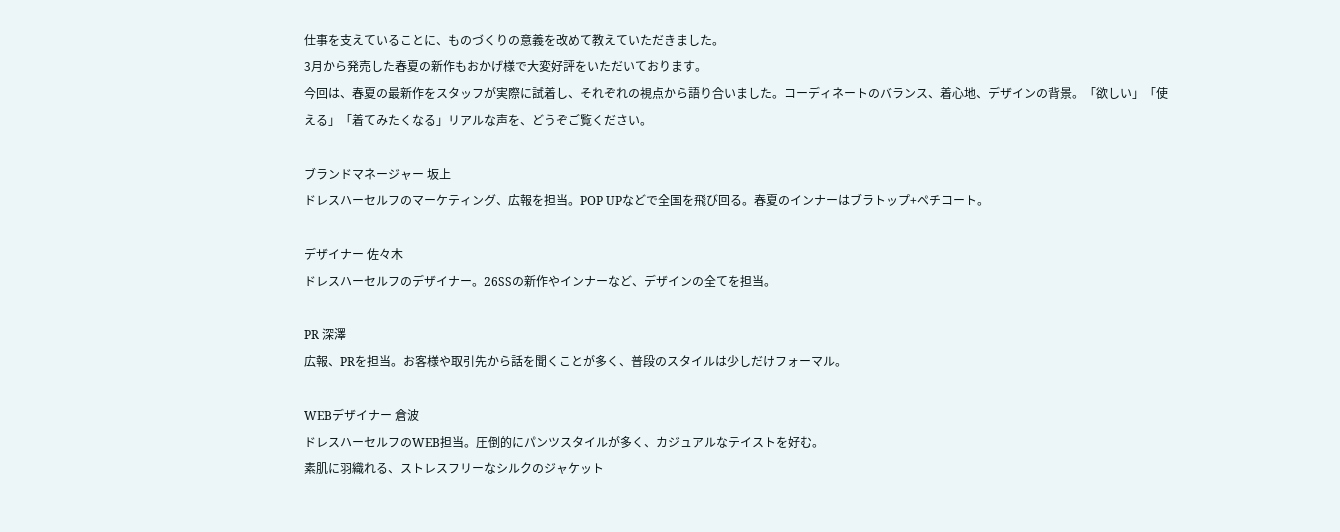仕事を支えていることに、ものづくりの意義を改めて教えていただきました。
3月から発売した春夏の新作もおかげ様で大変好評をいただいております。
今回は、春夏の最新作をスタッフが実際に試着し、それぞれの視点から語り合いました。コーディネートのバランス、着心地、デザインの背景。「欲しい」「使える」「着てみたくなる」リアルな声を、どうぞご覧ください。

ブランドマネージャー 坂上
ドレスハーセルフのマーケティング、広報を担当。POP UPなどで全国を飛び回る。春夏のインナーはブラトップ+ペチコート。

デザイナー 佐々木
ドレスハーセルフのデザイナー。26SSの新作やインナーなど、デザインの全てを担当。

PR 深澤
広報、PRを担当。お客様や取引先から話を聞くことが多く、普段のスタイルは少しだけフォーマル。

WEBデザイナー 倉波
ドレスハーセルフのWEB担当。圧倒的にパンツスタイルが多く、カジュアルなテイストを好む。
素肌に羽織れる、ストレスフリーなシルクのジャケット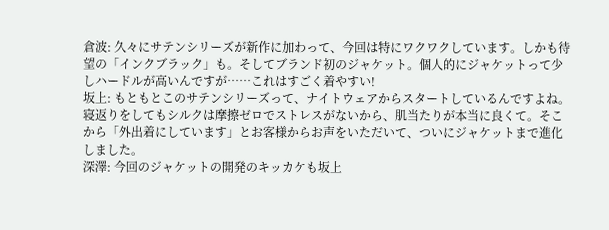倉波: 久々にサテンシリーズが新作に加わって、今回は特にワクワクしています。しかも待望の「インクブラック」も。そしてブランド初のジャケット。個人的にジャケットって少しハードルが高いんですが……これはすごく着やすい!
坂上: もともとこのサテンシリーズって、ナイトウェアからスタートしているんですよね。寝返りをしてもシルクは摩擦ゼロでストレスがないから、肌当たりが本当に良くて。そこから「外出着にしています」とお客様からお声をいただいて、ついにジャケットまで進化しました。
深澤: 今回のジャケットの開発のキッカケも坂上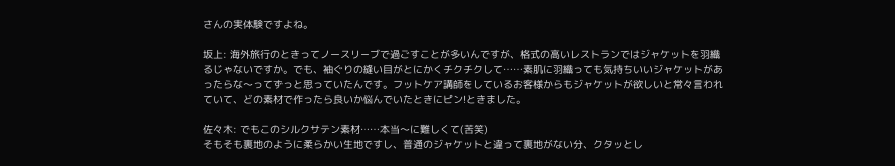さんの実体験ですよね。

坂上: 海外旅行のときってノースリーブで過ごすことが多いんですが、格式の高いレストランではジャケットを羽織るじゃないですか。でも、袖ぐりの縫い目がとにかくチクチクして……素肌に羽織っても気持ちいいジャケットがあったらな〜ってずっと思っていたんです。フットケア講師をしているお客様からもジャケットが欲しいと常々言われていて、どの素材で作ったら良いか悩んでいたときにピン!ときました。

佐々木: でもこのシルクサテン素材……本当〜に難しくて(苦笑)
そもそも裏地のように柔らかい生地ですし、普通のジャケットと違って裏地がない分、クタッとし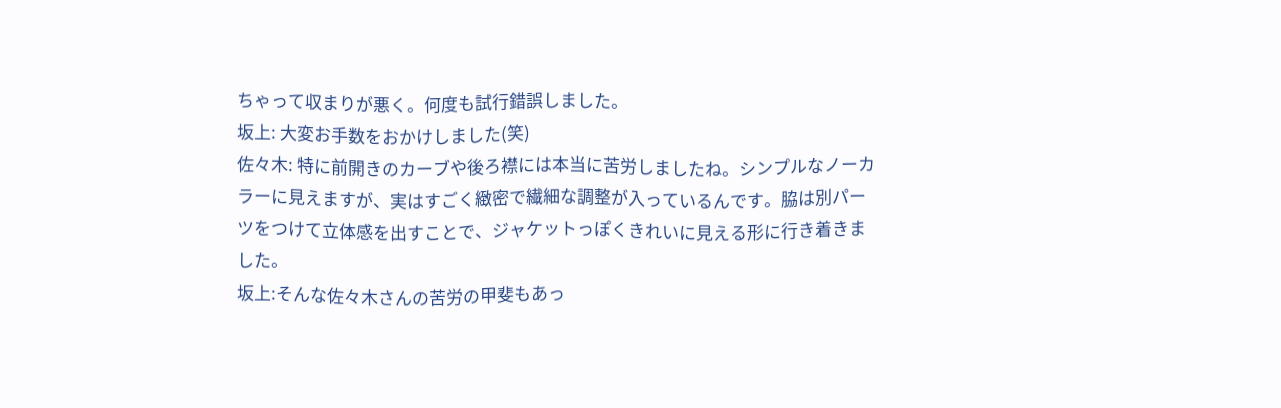ちゃって収まりが悪く。何度も試行錯誤しました。
坂上: 大変お手数をおかけしました(笑)
佐々木: 特に前開きのカーブや後ろ襟には本当に苦労しましたね。シンプルなノーカラーに見えますが、実はすごく緻密で繊細な調整が入っているんです。脇は別パーツをつけて立体感を出すことで、ジャケットっぽくきれいに見える形に行き着きました。
坂上:そんな佐々木さんの苦労の甲斐もあっ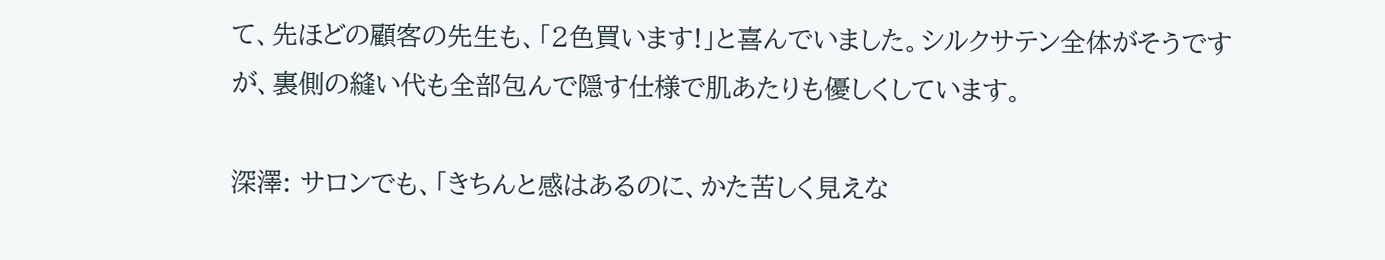て、先ほどの顧客の先生も、「2色買います!」と喜んでいました。シルクサテン全体がそうですが、裏側の縫い代も全部包んで隠す仕様で肌あたりも優しくしています。

深澤: サロンでも、「きちんと感はあるのに、かた苦しく見えな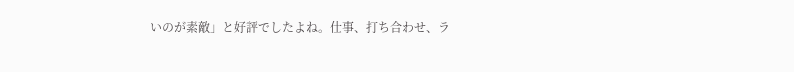いのが素敵」と好評でしたよね。仕事、打ち合わせ、ラ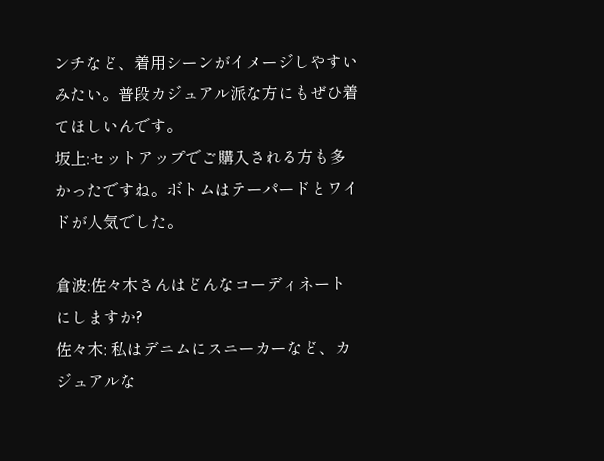ンチなど、着用シーンがイメージしやすいみたい。普段カジュアル派な方にもぜひ着てほしいんです。
坂上:セットアップでご購入される方も多かったですね。ボトムはテーパードとワイドが人気でした。

倉波:佐々木さんはどんなコーディネートにしますか?
佐々木: 私はデニムにスニーカーなど、カジュアルな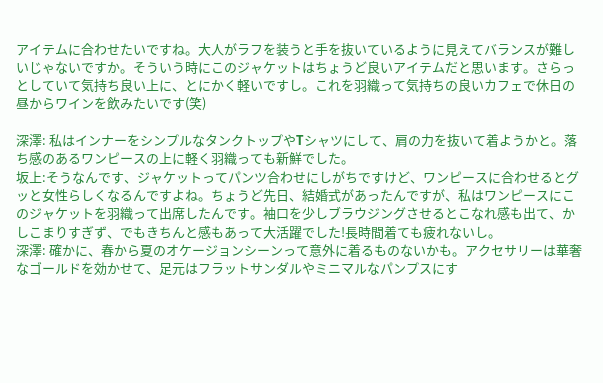アイテムに合わせたいですね。大人がラフを装うと手を抜いているように見えてバランスが難しいじゃないですか。そういう時にこのジャケットはちょうど良いアイテムだと思います。さらっとしていて気持ち良い上に、とにかく軽いですし。これを羽織って気持ちの良いカフェで休日の昼からワインを飲みたいです(笑)

深澤: 私はインナーをシンプルなタンクトップやTシャツにして、肩の力を抜いて着ようかと。落ち感のあるワンピースの上に軽く羽織っても新鮮でした。
坂上:そうなんです、ジャケットってパンツ合わせにしがちですけど、ワンピースに合わせるとグッと女性らしくなるんですよね。ちょうど先日、結婚式があったんですが、私はワンピースにこのジャケットを羽織って出席したんです。袖口を少しブラウジングさせるとこなれ感も出て、かしこまりすぎず、でもきちんと感もあって大活躍でした!長時間着ても疲れないし。
深澤: 確かに、春から夏のオケージョンシーンって意外に着るものないかも。アクセサリーは華奢なゴールドを効かせて、足元はフラットサンダルやミニマルなパンプスにす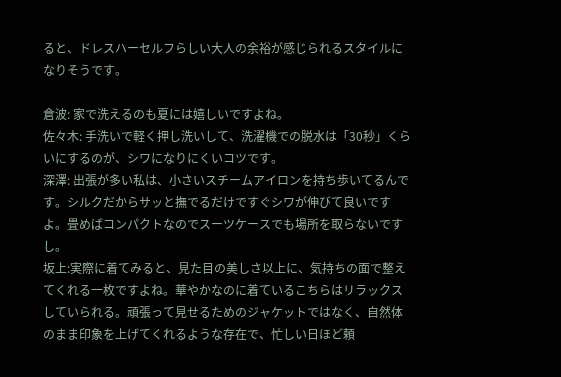ると、ドレスハーセルフらしい大人の余裕が感じられるスタイルになりそうです。

倉波: 家で洗えるのも夏には嬉しいですよね。
佐々木: 手洗いで軽く押し洗いして、洗濯機での脱水は「30秒」くらいにするのが、シワになりにくいコツです。
深澤: 出張が多い私は、小さいスチームアイロンを持ち歩いてるんです。シルクだからサッと撫でるだけですぐシワが伸びて良いですよ。畳めばコンパクトなのでスーツケースでも場所を取らないですし。
坂上:実際に着てみると、見た目の美しさ以上に、気持ちの面で整えてくれる一枚ですよね。華やかなのに着ているこちらはリラックスしていられる。頑張って見せるためのジャケットではなく、自然体のまま印象を上げてくれるような存在で、忙しい日ほど頼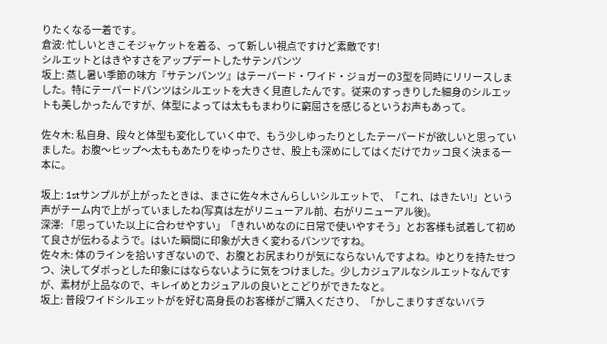りたくなる一着です。
倉波: 忙しいときこそジャケットを着る、って新しい視点ですけど素敵です!
シルエットとはきやすさをアップデートしたサテンパンツ
坂上: 蒸し暑い季節の味方『サテンパンツ』はテーパード・ワイド・ジョガーの3型を同時にリリースしました。特にテーパードパンツはシルエットを大きく見直したんです。従来のすっきりした細身のシルエットも美しかったんですが、体型によっては太ももまわりに窮屈さを感じるというお声もあって。

佐々木: 私自身、段々と体型も変化していく中で、もう少しゆったりとしたテーパードが欲しいと思っていました。お腹〜ヒップ〜太ももあたりをゆったりさせ、股上も深めにしてはくだけでカッコ良く決まる一本に。

坂上: 1stサンプルが上がったときは、まさに佐々木さんらしいシルエットで、「これ、はきたい!」という声がチーム内で上がっていましたね(写真は左がリニューアル前、右がリニューアル後)。
深澤: 「思っていた以上に合わせやすい」「きれいめなのに日常で使いやすそう」とお客様も試着して初めて良さが伝わるようで。はいた瞬間に印象が大きく変わるパンツですね。
佐々木: 体のラインを拾いすぎないので、お腹とお尻まわりが気にならないんですよね。ゆとりを持たせつつ、決してダボっとした印象にはならないように気をつけました。少しカジュアルなシルエットなんですが、素材が上品なので、キレイめとカジュアルの良いとこどりができたなと。
坂上: 普段ワイドシルエットがを好む高身長のお客様がご購入くださり、「かしこまりすぎないバラ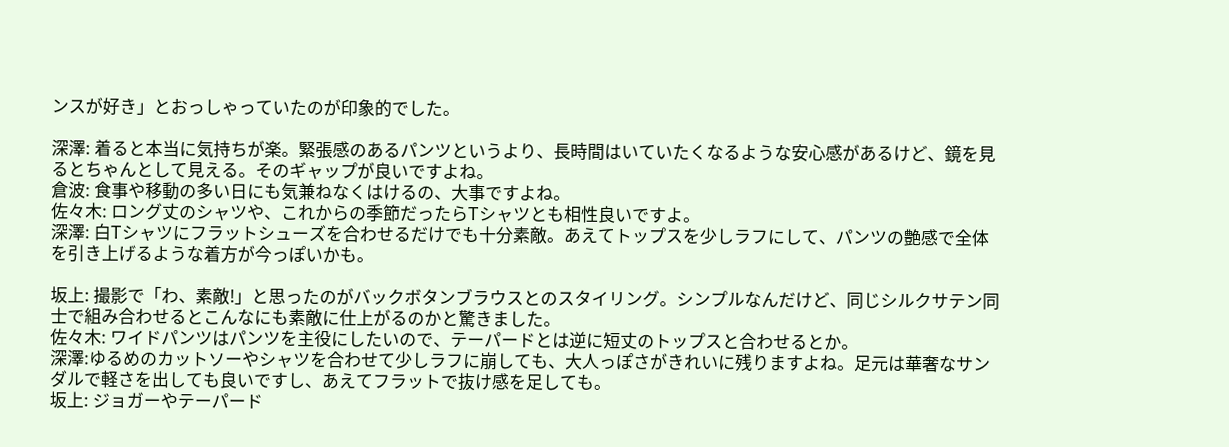ンスが好き」とおっしゃっていたのが印象的でした。

深澤: 着ると本当に気持ちが楽。緊張感のあるパンツというより、長時間はいていたくなるような安心感があるけど、鏡を見るとちゃんとして見える。そのギャップが良いですよね。
倉波: 食事や移動の多い日にも気兼ねなくはけるの、大事ですよね。
佐々木: ロング丈のシャツや、これからの季節だったらTシャツとも相性良いですよ。
深澤: 白Tシャツにフラットシューズを合わせるだけでも十分素敵。あえてトップスを少しラフにして、パンツの艶感で全体を引き上げるような着方が今っぽいかも。

坂上: 撮影で「わ、素敵!」と思ったのがバックボタンブラウスとのスタイリング。シンプルなんだけど、同じシルクサテン同士で組み合わせるとこんなにも素敵に仕上がるのかと驚きました。
佐々木: ワイドパンツはパンツを主役にしたいので、テーパードとは逆に短丈のトップスと合わせるとか。
深澤:ゆるめのカットソーやシャツを合わせて少しラフに崩しても、大人っぽさがきれいに残りますよね。足元は華奢なサンダルで軽さを出しても良いですし、あえてフラットで抜け感を足しても。
坂上: ジョガーやテーパード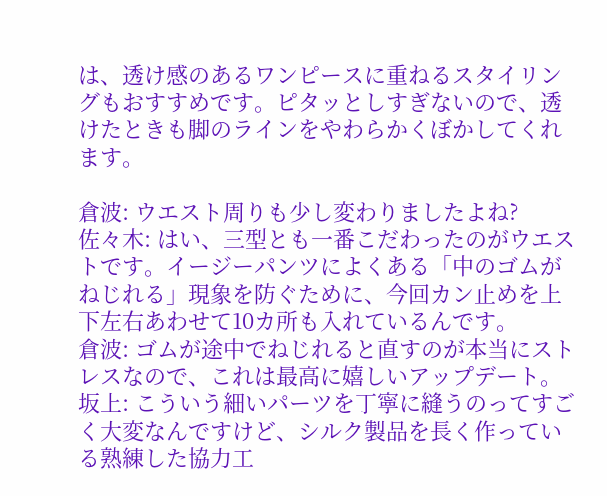は、透け感のあるワンピースに重ねるスタイリングもおすすめです。ピタッとしすぎないので、透けたときも脚のラインをやわらかくぼかしてくれます。

倉波: ウエスト周りも少し変わりましたよね?
佐々木: はい、三型とも一番こだわったのがウエストです。イージーパンツによくある「中のゴムがねじれる」現象を防ぐために、今回カン止めを上下左右あわせて10カ所も入れているんです。
倉波: ゴムが途中でねじれると直すのが本当にストレスなので、これは最高に嬉しいアップデート。
坂上: こういう細いパーツを丁寧に縫うのってすごく大変なんですけど、シルク製品を長く作っている熟練した協力工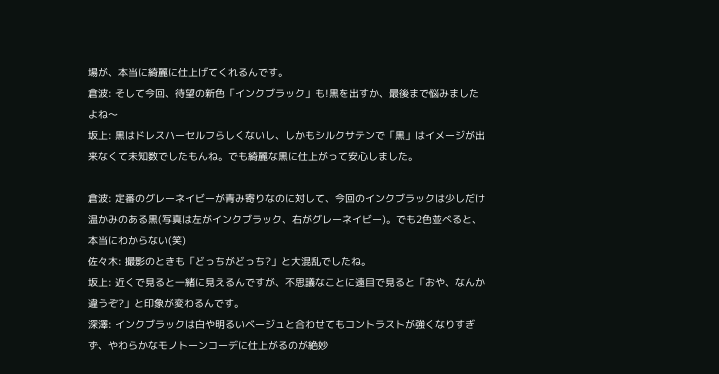場が、本当に綺麗に仕上げてくれるんです。
倉波: そして今回、待望の新色「インクブラック」も!黒を出すか、最後まで悩みましたよね〜
坂上: 黒はドレスハーセルフらしくないし、しかもシルクサテンで「黒」はイメージが出来なくて未知数でしたもんね。でも綺麗な黒に仕上がって安心しました。

倉波: 定番のグレーネイビーが青み寄りなのに対して、今回のインクブラックは少しだけ温かみのある黒(写真は左がインクブラック、右がグレーネイビー)。でも2色並べると、本当にわからない(笑)
佐々木: 撮影のときも「どっちがどっち?」と大混乱でしたね。
坂上: 近くで見ると一緒に見えるんですが、不思議なことに遠目で見ると「おや、なんか違うぞ?」と印象が変わるんです。
深澤: インクブラックは白や明るいベージュと合わせてもコントラストが強くなりすぎず、やわらかなモノトーンコーデに仕上がるのが絶妙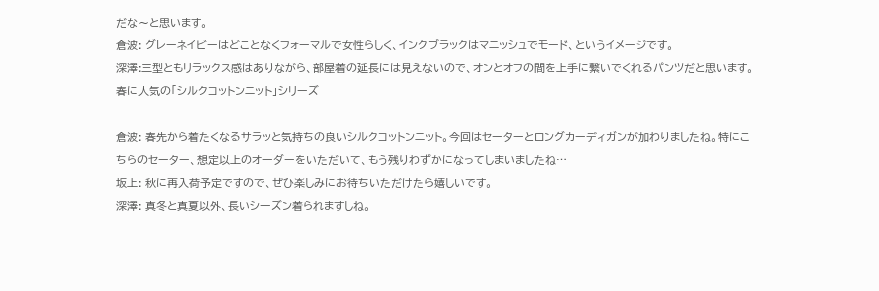だな〜と思います。
倉波: グレーネイビーはどことなくフォーマルで女性らしく、インクブラックはマニッシュでモード、というイメージです。
深澤:三型ともリラックス感はありながら、部屋着の延長には見えないので、オンとオフの間を上手に繋いでくれるパンツだと思います。
春に人気の「シルクコットンニット」シリーズ

倉波: 春先から着たくなるサラッと気持ちの良いシルクコットンニット。今回はセーターとロングカーディガンが加わりましたね。特にこちらのセーター、想定以上のオーダーをいただいて、もう残りわずかになってしまいましたね…
坂上: 秋に再入荷予定ですので、ぜひ楽しみにお待ちいただけたら嬉しいです。
深澤: 真冬と真夏以外、長いシーズン着られますしね。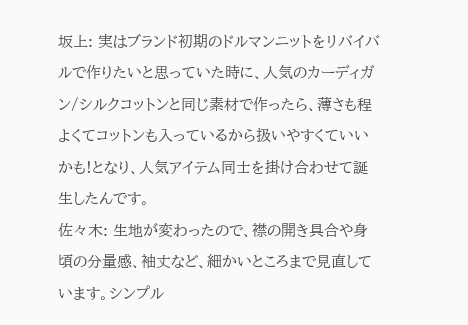坂上: 実はブランド初期のドルマンニットをリバイバルで作りたいと思っていた時に、人気のカーディガン/シルクコットンと同じ素材で作ったら、薄さも程よくてコットンも入っているから扱いやすくていいかも!となり、人気アイテム同士を掛け合わせて誕生したんです。
佐々木: 生地が変わったので、襟の開き具合や身頃の分量感、袖丈など、細かいところまで見直しています。シンプル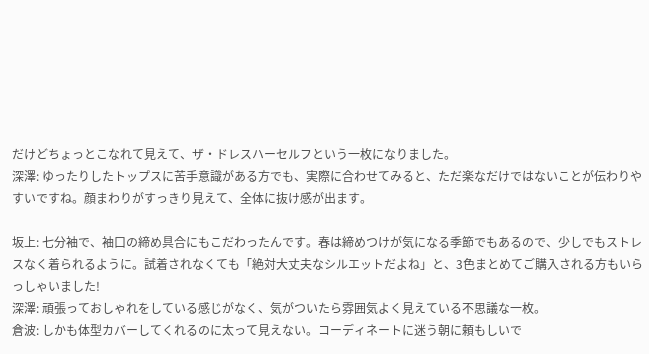だけどちょっとこなれて見えて、ザ・ドレスハーセルフという一枚になりました。
深澤: ゆったりしたトップスに苦手意識がある方でも、実際に合わせてみると、ただ楽なだけではないことが伝わりやすいですね。顔まわりがすっきり見えて、全体に抜け感が出ます。

坂上: 七分袖で、袖口の締め具合にもこだわったんです。春は締めつけが気になる季節でもあるので、少しでもストレスなく着られるように。試着されなくても「絶対大丈夫なシルエットだよね」と、3色まとめてご購入される方もいらっしゃいました!
深澤: 頑張っておしゃれをしている感じがなく、気がついたら雰囲気よく見えている不思議な一枚。
倉波: しかも体型カバーしてくれるのに太って見えない。コーディネートに迷う朝に頼もしいで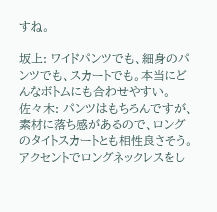すね。

坂上: ワイドパンツでも、細身のパンツでも、スカートでも。本当にどんなボトムにも合わせやすい。
佐々木: パンツはもちろんですが、素材に落ち感があるので、ロングのタイトスカートとも相性良さそう。アクセントでロングネックレスをし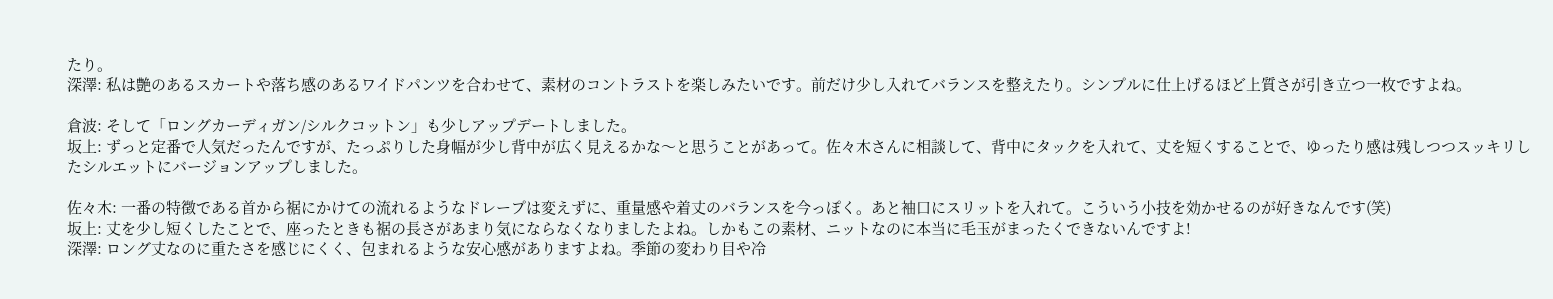たり。
深澤: 私は艶のあるスカートや落ち感のあるワイドパンツを合わせて、素材のコントラストを楽しみたいです。前だけ少し入れてバランスを整えたり。シンプルに仕上げるほど上質さが引き立つ一枚ですよね。

倉波: そして「ロングカーディガン/シルクコットン」も少しアップデートしました。
坂上: ずっと定番で人気だったんですが、たっぷりした身幅が少し背中が広く見えるかな〜と思うことがあって。佐々木さんに相談して、背中にタックを入れて、丈を短くすることで、ゆったり感は残しつつスッキリしたシルエットにバージョンアップしました。

佐々木: 一番の特徴である首から裾にかけての流れるようなドレープは変えずに、重量感や着丈のバランスを今っぽく。あと袖口にスリットを入れて。こういう小技を効かせるのが好きなんです(笑)
坂上: 丈を少し短くしたことで、座ったときも裾の長さがあまり気にならなくなりましたよね。しかもこの素材、ニットなのに本当に毛玉がまったくできないんですよ!
深澤: ロング丈なのに重たさを感じにくく、包まれるような安心感がありますよね。季節の変わり目や冷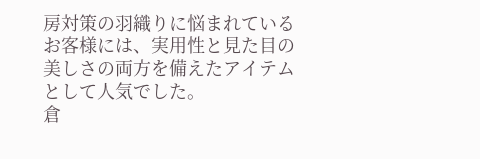房対策の羽織りに悩まれているお客様には、実用性と見た目の美しさの両方を備えたアイテムとして人気でした。
倉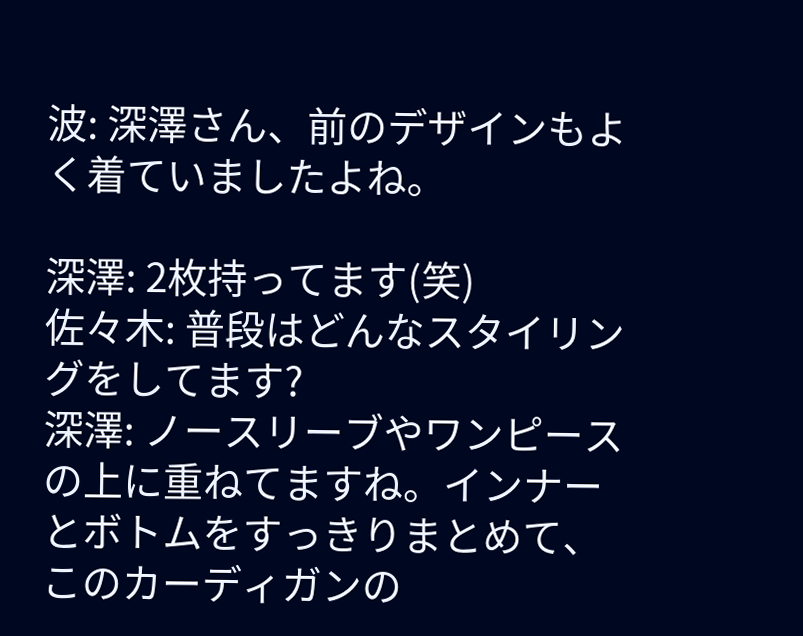波: 深澤さん、前のデザインもよく着ていましたよね。

深澤: 2枚持ってます(笑)
佐々木: 普段はどんなスタイリングをしてます?
深澤: ノースリーブやワンピースの上に重ねてますね。インナーとボトムをすっきりまとめて、このカーディガンの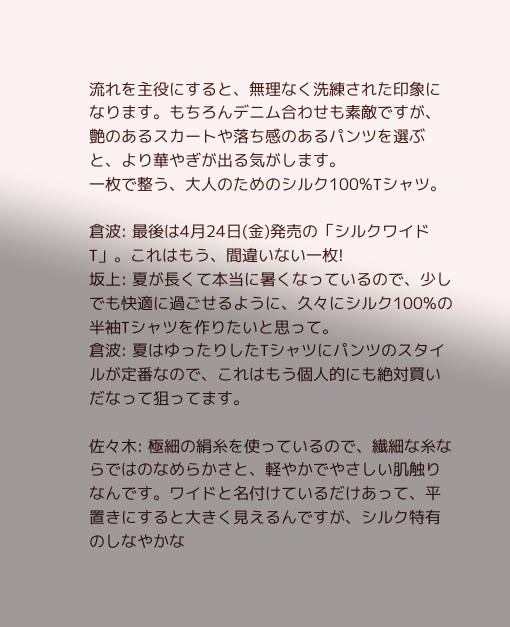流れを主役にすると、無理なく洗練された印象になります。もちろんデニム合わせも素敵ですが、艶のあるスカートや落ち感のあるパンツを選ぶと、より華やぎが出る気がします。
一枚で整う、大人のためのシルク100%Tシャツ。

倉波: 最後は4月24日(金)発売の「シルクワイドT」。これはもう、間違いない一枚!
坂上: 夏が長くて本当に暑くなっているので、少しでも快適に過ごせるように、久々にシルク100%の半袖Tシャツを作りたいと思って。
倉波: 夏はゆったりしたTシャツにパンツのスタイルが定番なので、これはもう個人的にも絶対買いだなって狙ってます。

佐々木: 極細の絹糸を使っているので、繊細な糸ならではのなめらかさと、軽やかでやさしい肌触りなんです。ワイドと名付けているだけあって、平置きにすると大きく見えるんですが、シルク特有のしなやかな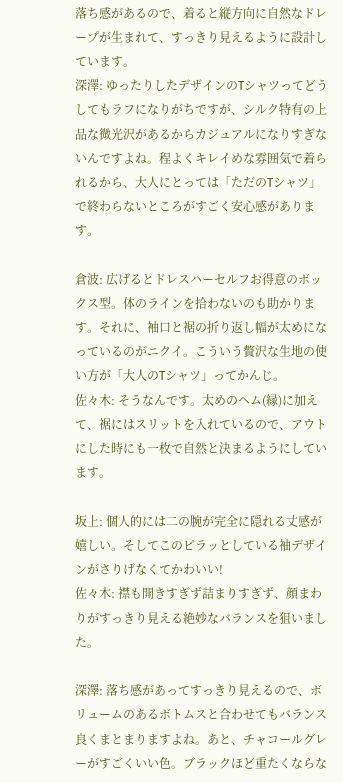落ち感があるので、着ると縦方向に自然なドレープが生まれて、すっきり見えるように設計しています。
深澤: ゆったりしたデザインのTシャツってどうしてもラフになりがちですが、シルク特有の上品な微光沢があるからカジュアルになりすぎないんですよね。程よくキレイめな雰囲気で着られるから、大人にとっては「ただのTシャツ」で終わらないところがすごく安心感があります。

倉波: 広げるとドレスハーセルフお得意のボックス型。体のラインを拾わないのも助かります。それに、袖口と裾の折り返し幅が太めになっているのがニクイ。こういう贅沢な生地の使い方が「大人のTシャツ」ってかんじ。
佐々木: そうなんです。太めのヘム(縁)に加えて、裾にはスリットを入れているので、アウトにした時にも一枚で自然と決まるようにしています。

坂上: 個人的には二の腕が完全に隠れる丈感が嬉しい。そしてこのピラッとしている袖デザインがさりげなくてかわいい!
佐々木: 襟も開きすぎず詰まりすぎず、顔まわりがすっきり見える絶妙なバランスを狙いました。

深澤: 落ち感があってすっきり見えるので、ボリュームのあるボトムスと合わせてもバランス良くまとまりますよね。あと、チャコールグレーがすごくいい色。ブラックほど重たくならな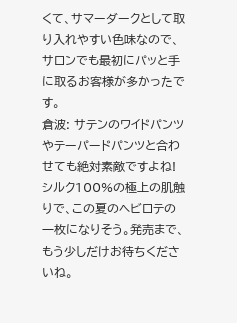くて、サマーダークとして取り入れやすい色味なので、サロンでも最初にパッと手に取るお客様が多かったです。
倉波: サテンのワイドパンツやテーパードパンツと合わせても絶対素敵ですよね!シルク100%の極上の肌触りで、この夏のヘビロテの一枚になりそう。発売まで、もう少しだけお待ちくださいね。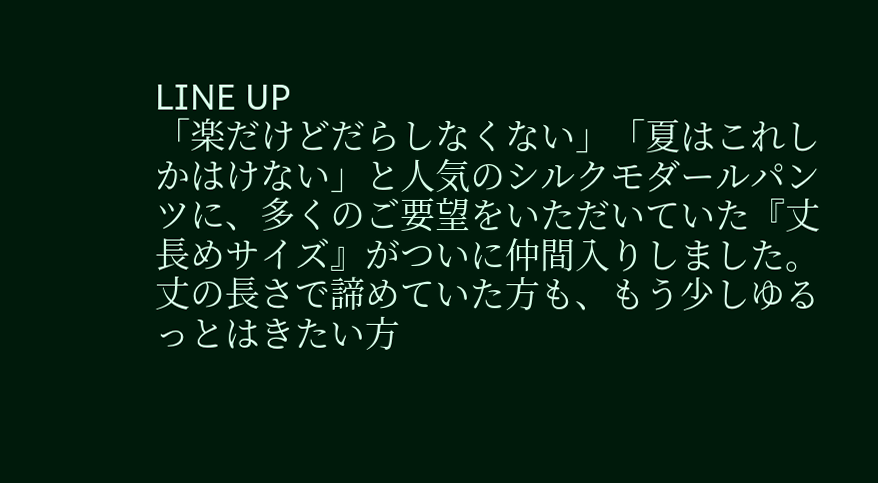LINE UP
「楽だけどだらしなくない」「夏はこれしかはけない」と人気のシルクモダールパンツに、多くのご要望をいただいていた『丈長めサイズ』がついに仲間入りしました。
丈の長さで諦めていた方も、もう少しゆるっとはきたい方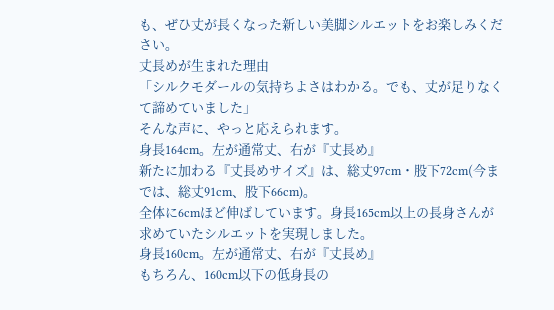も、ぜひ丈が長くなった新しい美脚シルエットをお楽しみください。
丈長めが生まれた理由
「シルクモダールの気持ちよさはわかる。でも、丈が足りなくて諦めていました」
そんな声に、やっと応えられます。
身長164cm。左が通常丈、右が『丈長め』
新たに加わる『丈長めサイズ』は、総丈97cm・股下72cm(今までは、総丈91cm、股下66cm)。
全体に6cmほど伸ばしています。身長165cm以上の長身さんが求めていたシルエットを実現しました。
身長160cm。左が通常丈、右が『丈長め』
もちろん、160cm以下の低身長の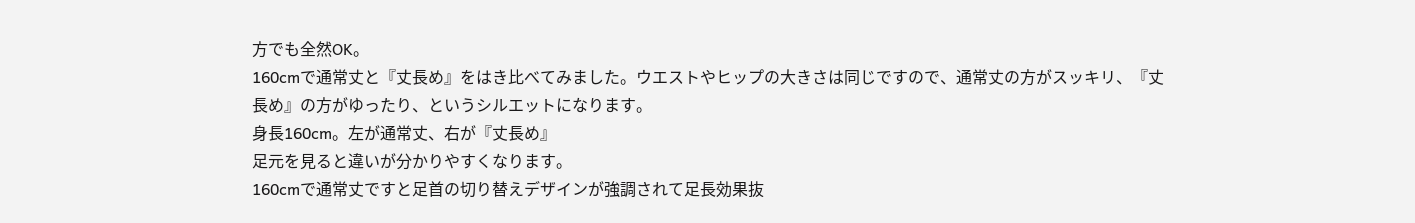方でも全然OK。
160cmで通常丈と『丈長め』をはき比べてみました。ウエストやヒップの大きさは同じですので、通常丈の方がスッキリ、『丈長め』の方がゆったり、というシルエットになります。
身長160cm。左が通常丈、右が『丈長め』
足元を見ると違いが分かりやすくなります。
160cmで通常丈ですと足首の切り替えデザインが強調されて足長効果抜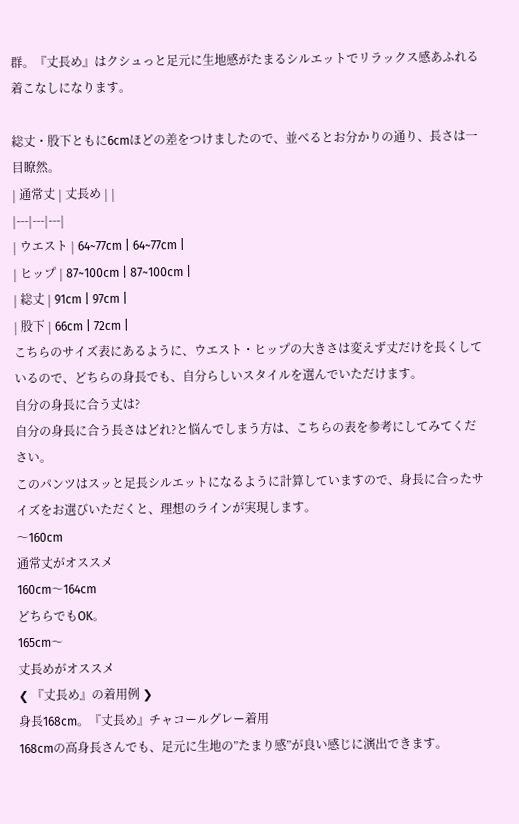群。『丈長め』はクシュっと足元に生地感がたまるシルエットでリラックス感あふれる着こなしになります。

総丈・股下ともに6cmほどの差をつけましたので、並べるとお分かりの通り、長さは一目瞭然。
| 通常丈 | 丈長め | |
|---|---|---|
| ウエスト | 64~77cm | 64~77cm |
| ヒップ | 87~100cm | 87~100cm |
| 総丈 | 91cm | 97cm |
| 股下 | 66cm | 72cm |
こちらのサイズ表にあるように、ウエスト・ヒップの大きさは変えず丈だけを長くしているので、どちらの身長でも、自分らしいスタイルを選んでいただけます。
自分の身長に合う丈は?
自分の身長に合う長さはどれ?と悩んでしまう方は、こちらの表を参考にしてみてください。
このパンツはスッと足長シルエットになるように計算していますので、身長に合ったサイズをお選びいただくと、理想のラインが実現します。
〜160cm
通常丈がオススメ
160cm〜164cm
どちらでもOK。
165cm〜
丈長めがオススメ
❮ 『丈長め』の着用例 ❯
身長168cm。『丈長め』チャコールグレー着用
168cmの高身長さんでも、足元に生地の”たまり感”が良い感じに演出できます。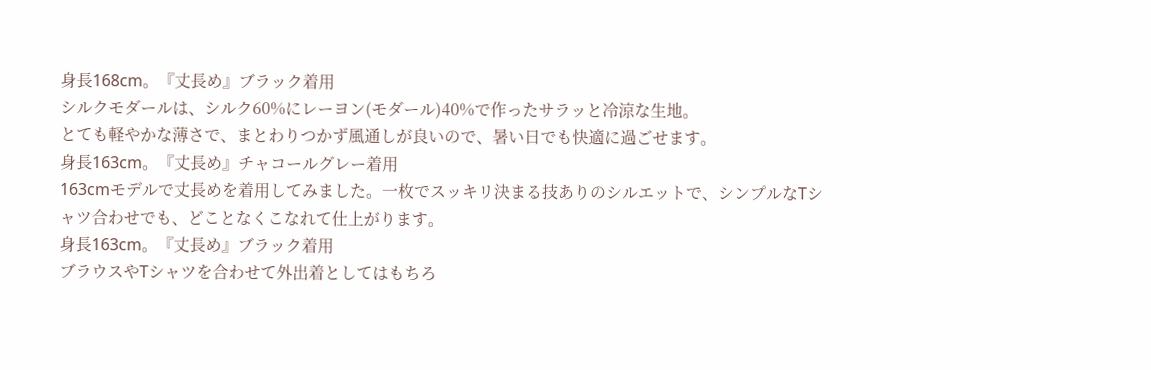身長168cm。『丈長め』ブラック着用
シルクモダールは、シルク60%にレーヨン(モダール)40%で作ったサラッと冷涼な生地。
とても軽やかな薄さで、まとわりつかず風通しが良いので、暑い日でも快適に過ごせます。
身長163cm。『丈長め』チャコールグレー着用
163cmモデルで丈長めを着用してみました。一枚でスッキリ決まる技ありのシルエットで、シンプルなTシャツ合わせでも、どことなくこなれて仕上がります。
身長163cm。『丈長め』ブラック着用
ブラウスやTシャツを合わせて外出着としてはもちろ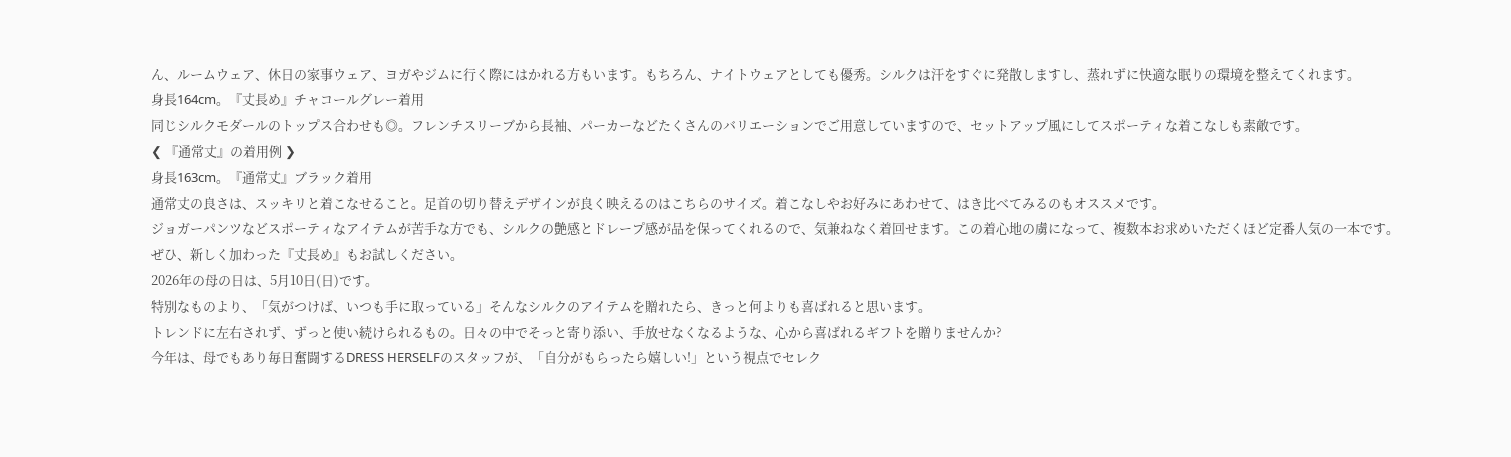ん、ルームウェア、休日の家事ウェア、ヨガやジムに行く際にはかれる方もいます。もちろん、ナイトウェアとしても優秀。シルクは汗をすぐに発散しますし、蒸れずに快適な眠りの環境を整えてくれます。
身長164cm。『丈長め』チャコールグレー着用
同じシルクモダールのトップス合わせも◎。フレンチスリーブから長袖、パーカーなどたくさんのバリエーションでご用意していますので、セットアップ風にしてスポーティな着こなしも素敵です。
❮ 『通常丈』の着用例 ❯
身長163cm。『通常丈』ブラック着用
通常丈の良さは、スッキリと着こなせること。足首の切り替えデザインが良く映えるのはこちらのサイズ。着こなしやお好みにあわせて、はき比べてみるのもオススメです。
ジョガーパンツなどスポーティなアイテムが苦手な方でも、シルクの艶感とドレープ感が品を保ってくれるので、気兼ねなく着回せます。この着心地の虜になって、複数本お求めいただくほど定番人気の一本です。
ぜひ、新しく加わった『丈長め』もお試しください。
2026年の母の日は、5月10日(日)です。
特別なものより、「気がつけば、いつも手に取っている」そんなシルクのアイテムを贈れたら、きっと何よりも喜ばれると思います。
トレンドに左右されず、ずっと使い続けられるもの。日々の中でそっと寄り添い、手放せなくなるような、心から喜ばれるギフトを贈りませんか?
今年は、母でもあり毎日奮闘するDRESS HERSELFのスタッフが、「自分がもらったら嬉しい!」という視点でセレク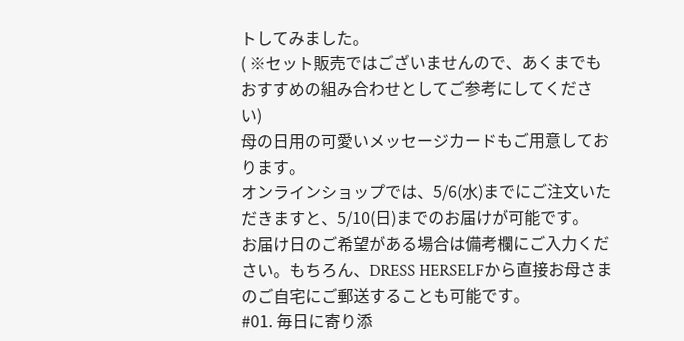トしてみました。
( ※セット販売ではございませんので、あくまでもおすすめの組み合わせとしてご参考にしてください)
母の日用の可愛いメッセージカードもご用意しております。
オンラインショップでは、5/6(水)までにご注文いただきますと、5/10(日)までのお届けが可能です。
お届け日のご希望がある場合は備考欄にご入力ください。もちろん、DRESS HERSELFから直接お母さまのご自宅にご郵送することも可能です。
#01. 毎日に寄り添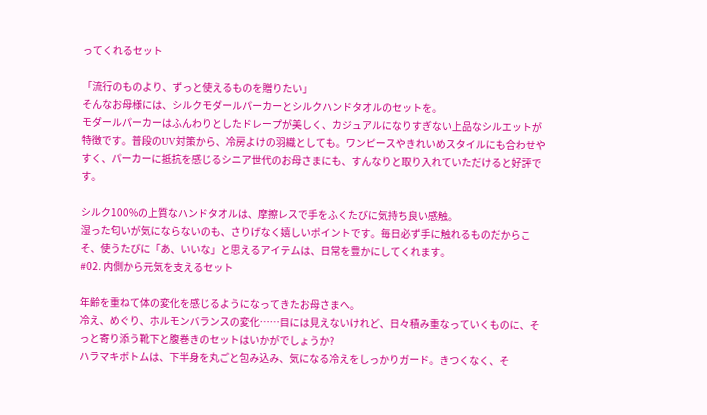ってくれるセット

「流行のものより、ずっと使えるものを贈りたい」
そんなお母様には、シルクモダールパーカーとシルクハンドタオルのセットを。
モダールパーカーはふんわりとしたドレープが美しく、カジュアルになりすぎない上品なシルエットが特徴です。普段のUV対策から、冷房よけの羽織としても。ワンピースやきれいめスタイルにも合わせやすく、パーカーに抵抗を感じるシニア世代のお母さまにも、すんなりと取り入れていただけると好評です。

シルク100%の上質なハンドタオルは、摩擦レスで手をふくたびに気持ち良い感触。
湿った匂いが気にならないのも、さりげなく嬉しいポイントです。毎日必ず手に触れるものだからこそ、使うたびに「あ、いいな」と思えるアイテムは、日常を豊かにしてくれます。
#02. 内側から元気を支えるセット

年齢を重ねて体の変化を感じるようになってきたお母さまへ。
冷え、めぐり、ホルモンバランスの変化……目には見えないけれど、日々積み重なっていくものに、そっと寄り添う靴下と腹巻きのセットはいかがでしょうか?
ハラマキボトムは、下半身を丸ごと包み込み、気になる冷えをしっかりガード。きつくなく、そ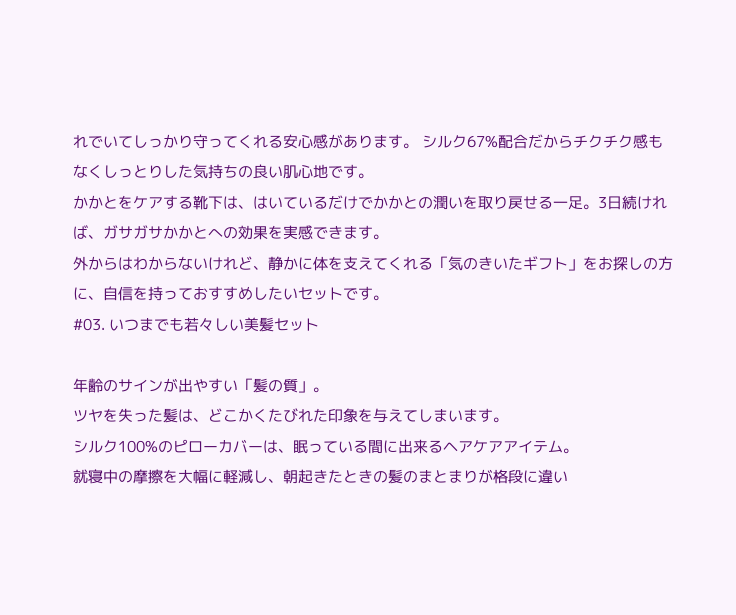れでいてしっかり守ってくれる安心感があります。 シルク67%配合だからチクチク感もなくしっとりした気持ちの良い肌心地です。
かかとをケアする靴下は、はいているだけでかかとの潤いを取り戻せる一足。3日続ければ、ガサガサかかとへの効果を実感できます。
外からはわからないけれど、静かに体を支えてくれる「気のきいたギフト」をお探しの方に、自信を持っておすすめしたいセットです。
#03. いつまでも若々しい美髪セット

年齢のサインが出やすい「髪の質」。
ツヤを失った髪は、どこかくたびれた印象を与えてしまいます。
シルク100%のピローカバーは、眠っている間に出来るヘアケアアイテム。
就寝中の摩擦を大幅に軽減し、朝起きたときの髪のまとまりが格段に違い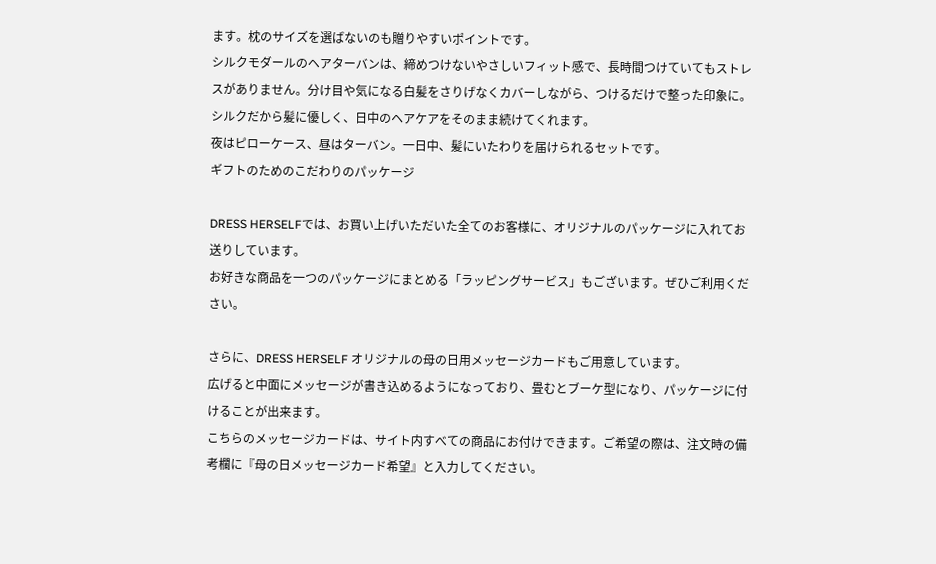ます。枕のサイズを選ばないのも贈りやすいポイントです。
シルクモダールのヘアターバンは、締めつけないやさしいフィット感で、長時間つけていてもストレスがありません。分け目や気になる白髪をさりげなくカバーしながら、つけるだけで整った印象に。シルクだから髪に優しく、日中のヘアケアをそのまま続けてくれます。
夜はピローケース、昼はターバン。一日中、髪にいたわりを届けられるセットです。
ギフトのためのこだわりのパッケージ

DRESS HERSELFでは、お買い上げいただいた全てのお客様に、オリジナルのパッケージに入れてお送りしています。
お好きな商品を一つのパッケージにまとめる「ラッピングサービス」もございます。ぜひご利用ください。

さらに、DRESS HERSELF オリジナルの母の日用メッセージカードもご用意しています。
広げると中面にメッセージが書き込めるようになっており、畳むとブーケ型になり、パッケージに付けることが出来ます。
こちらのメッセージカードは、サイト内すべての商品にお付けできます。ご希望の際は、注文時の備考欄に『母の日メッセージカード希望』と入力してください。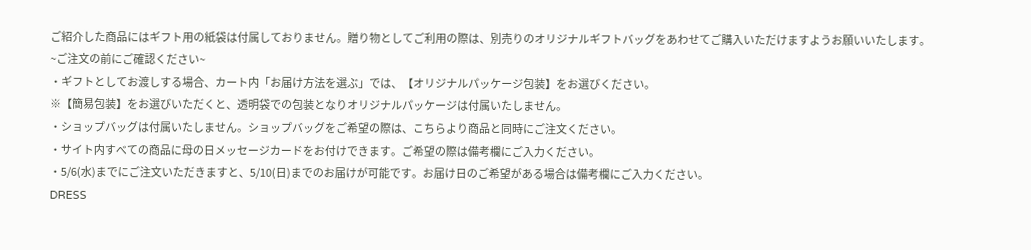ご紹介した商品にはギフト用の紙袋は付属しておりません。贈り物としてご利用の際は、別売りのオリジナルギフトバッグをあわせてご購入いただけますようお願いいたします。
~ご注文の前にご確認ください~
・ギフトとしてお渡しする場合、カート内「お届け方法を選ぶ」では、【オリジナルパッケージ包装】をお選びください。
※【簡易包装】をお選びいただくと、透明袋での包装となりオリジナルパッケージは付属いたしません。
・ショップバッグは付属いたしません。ショップバッグをご希望の際は、こちらより商品と同時にご注文ください。
・サイト内すべての商品に母の日メッセージカードをお付けできます。ご希望の際は備考欄にご入力ください。
・5/6(水)までにご注文いただきますと、5/10(日)までのお届けが可能です。お届け日のご希望がある場合は備考欄にご入力ください。
DRESS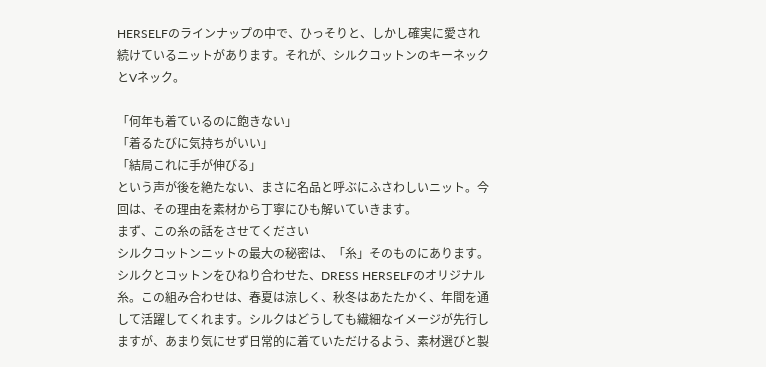HERSELFのラインナップの中で、ひっそりと、しかし確実に愛され続けているニットがあります。それが、シルクコットンのキーネックとVネック。

「何年も着ているのに飽きない」
「着るたびに気持ちがいい」
「結局これに手が伸びる」
という声が後を絶たない、まさに名品と呼ぶにふさわしいニット。今回は、その理由を素材から丁寧にひも解いていきます。
まず、この糸の話をさせてください
シルクコットンニットの最大の秘密は、「糸」そのものにあります。
シルクとコットンをひねり合わせた、DRESS HERSELFのオリジナル糸。この組み合わせは、春夏は涼しく、秋冬はあたたかく、年間を通して活躍してくれます。シルクはどうしても繊細なイメージが先行しますが、あまり気にせず日常的に着ていただけるよう、素材選びと製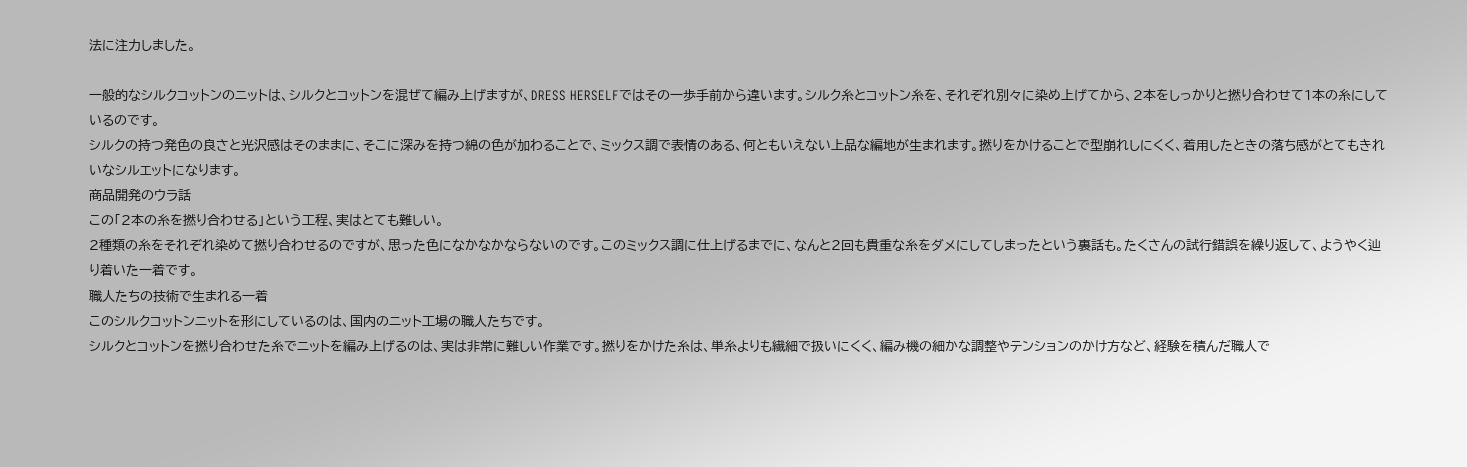法に注力しました。

一般的なシルクコットンのニットは、シルクとコットンを混ぜて編み上げますが、DRESS HERSELFではその一歩手前から違います。シルク糸とコットン糸を、それぞれ別々に染め上げてから、2本をしっかりと撚り合わせて1本の糸にしているのです。
シルクの持つ発色の良さと光沢感はそのままに、そこに深みを持つ綿の色が加わることで、ミックス調で表情のある、何ともいえない上品な編地が生まれます。撚りをかけることで型崩れしにくく、着用したときの落ち感がとてもきれいなシルエットになります。
商品開発のウラ話
この「2本の糸を撚り合わせる」という工程、実はとても難しい。
2種類の糸をそれぞれ染めて撚り合わせるのですが、思った色になかなかならないのです。このミックス調に仕上げるまでに、なんと2回も貴重な糸をダメにしてしまったという裏話も。たくさんの試行錯誤を繰り返して、ようやく辿り着いた一着です。
職人たちの技術で生まれる一着
このシルクコットンニットを形にしているのは、国内のニット工場の職人たちです。
シルクとコットンを撚り合わせた糸でニットを編み上げるのは、実は非常に難しい作業です。撚りをかけた糸は、単糸よりも繊細で扱いにくく、編み機の細かな調整やテンションのかけ方など、経験を積んだ職人で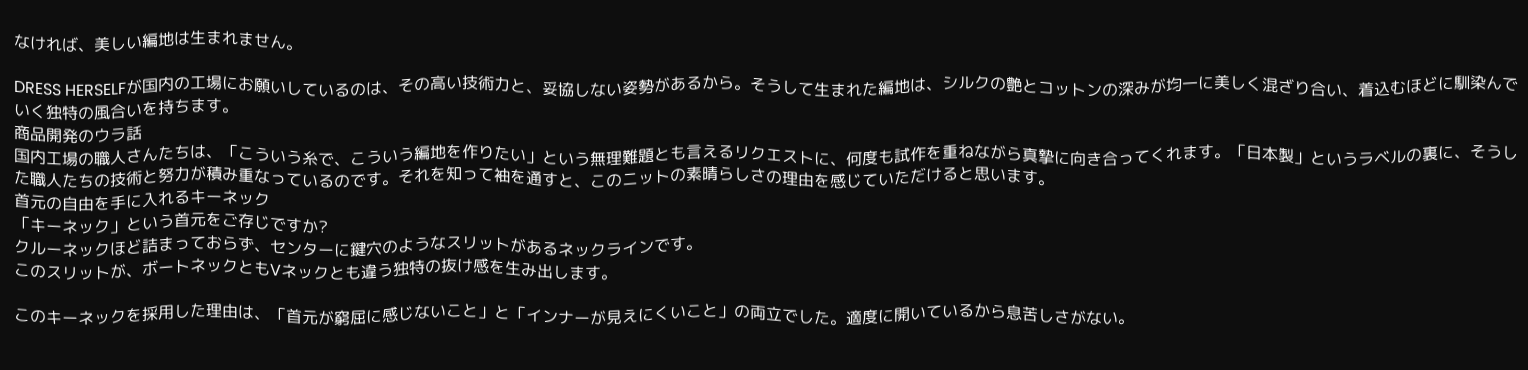なければ、美しい編地は生まれません。

DRESS HERSELFが国内の工場にお願いしているのは、その高い技術力と、妥協しない姿勢があるから。そうして生まれた編地は、シルクの艶とコットンの深みが均一に美しく混ざり合い、着込むほどに馴染んでいく独特の風合いを持ちます。
商品開発のウラ話
国内工場の職人さんたちは、「こういう糸で、こういう編地を作りたい」という無理難題とも言えるリクエストに、何度も試作を重ねながら真摯に向き合ってくれます。「日本製」というラベルの裏に、そうした職人たちの技術と努力が積み重なっているのです。それを知って袖を通すと、このニットの素晴らしさの理由を感じていただけると思います。
首元の自由を手に入れるキーネック
「キーネック」という首元をご存じですか?
クルーネックほど詰まっておらず、センターに鍵穴のようなスリットがあるネックラインです。
このスリットが、ボートネックともVネックとも違う独特の抜け感を生み出します。

このキーネックを採用した理由は、「首元が窮屈に感じないこと」と「インナーが見えにくいこと」の両立でした。適度に開いているから息苦しさがない。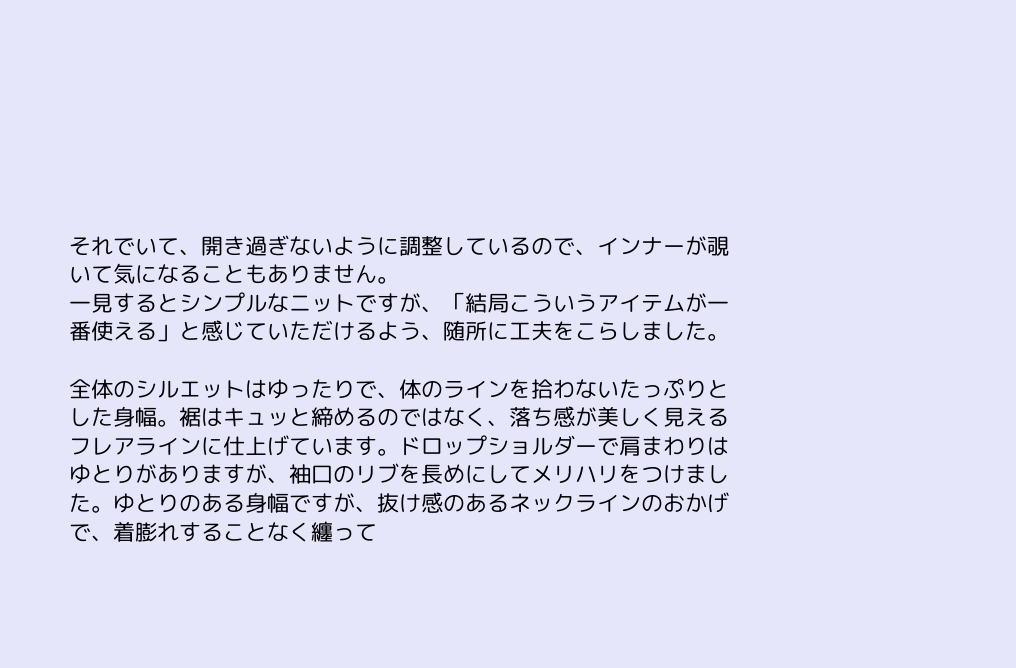それでいて、開き過ぎないように調整しているので、インナーが覗いて気になることもありません。
一見するとシンプルなニットですが、「結局こういうアイテムが一番使える」と感じていただけるよう、随所に工夫をこらしました。

全体のシルエットはゆったりで、体のラインを拾わないたっぷりとした身幅。裾はキュッと締めるのではなく、落ち感が美しく見えるフレアラインに仕上げています。ドロップショルダーで肩まわりはゆとりがありますが、袖口のリブを長めにしてメリハリをつけました。ゆとりのある身幅ですが、抜け感のあるネックラインのおかげで、着膨れすることなく纏って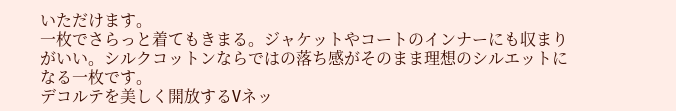いただけます。
一枚でさらっと着てもきまる。ジャケットやコートのインナーにも収まりがいい。シルクコットンならではの落ち感がそのまま理想のシルエットになる一枚です。
デコルテを美しく開放するVネッ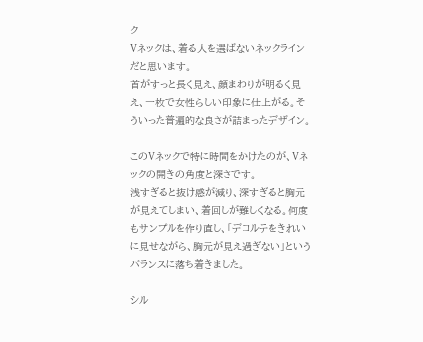ク
Vネックは、着る人を選ばないネックラインだと思います。
首がすっと長く見え、顔まわりが明るく見え、一枚で女性らしい印象に仕上がる。そういった普遍的な良さが詰まったデザイン。

このVネックで特に時間をかけたのが、Vネックの開きの角度と深さです。
浅すぎると抜け感が減り、深すぎると胸元が見えてしまい、着回しが難しくなる。何度もサンプルを作り直し、「デコルテをきれいに見せながら、胸元が見え過ぎない」というバランスに落ち着きました。

シル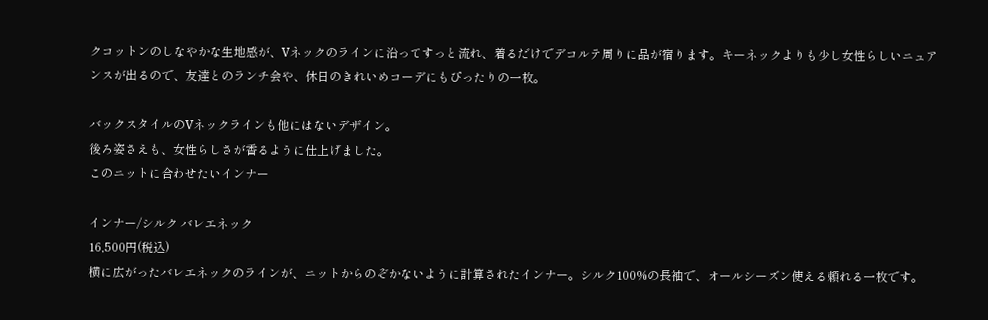クコットンのしなやかな生地感が、Vネックのラインに沿ってすっと流れ、着るだけでデコルテ周りに品が宿ります。キーネックよりも少し女性らしいニュアンスが出るので、友達とのランチ会や、休日のきれいめコーデにもぴったりの一枚。

バックスタイルのVネックラインも他にはないデザイン。
後ろ姿さえも、女性らしさが香るように仕上げました。
このニットに合わせたいインナー

インナー/シルク バレエネック
16,500円(税込)
横に広がったバレエネックのラインが、ニットからのぞかないように計算されたインナー。シルク100%の長袖で、オールシーズン使える頼れる一枚です。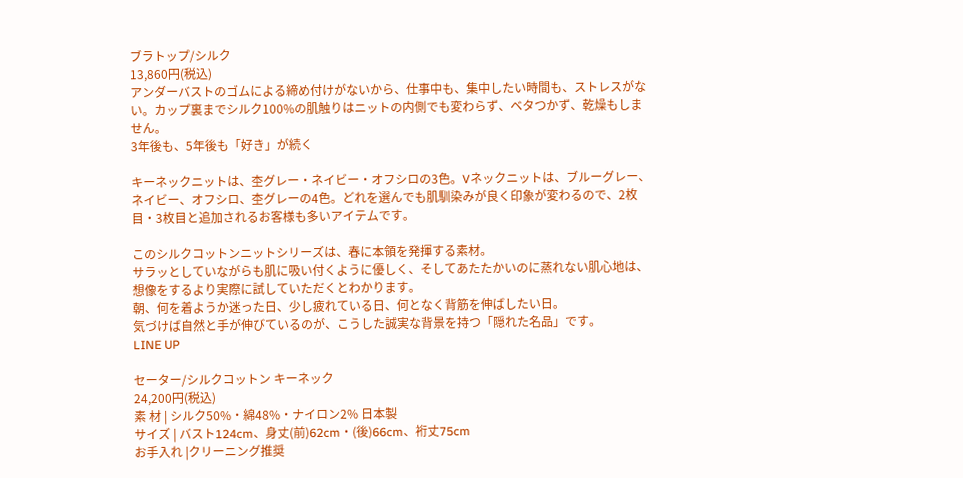ブラトップ/シルク
13,860円(税込)
アンダーバストのゴムによる締め付けがないから、仕事中も、集中したい時間も、ストレスがない。カップ裏までシルク100%の肌触りはニットの内側でも変わらず、ベタつかず、乾燥もしません。
3年後も、5年後も「好き」が続く

キーネックニットは、杢グレー・ネイビー・オフシロの3色。Vネックニットは、ブルーグレー、ネイビー、オフシロ、杢グレーの4色。どれを選んでも肌馴染みが良く印象が変わるので、2枚目・3枚目と追加されるお客様も多いアイテムです。

このシルクコットンニットシリーズは、春に本領を発揮する素材。
サラッとしていながらも肌に吸い付くように優しく、そしてあたたかいのに蒸れない肌心地は、想像をするより実際に試していただくとわかります。
朝、何を着ようか迷った日、少し疲れている日、何となく背筋を伸ばしたい日。
気づけば自然と手が伸びているのが、こうした誠実な背景を持つ「隠れた名品」です。
LINE UP

セーター/シルクコットン キーネック
24,200円(税込)
素 材 | シルク50%・綿48%・ナイロン2% 日本製
サイズ | バスト124cm、身丈(前)62cm・(後)66cm、裄丈75cm
お手入れ |クリーニング推奨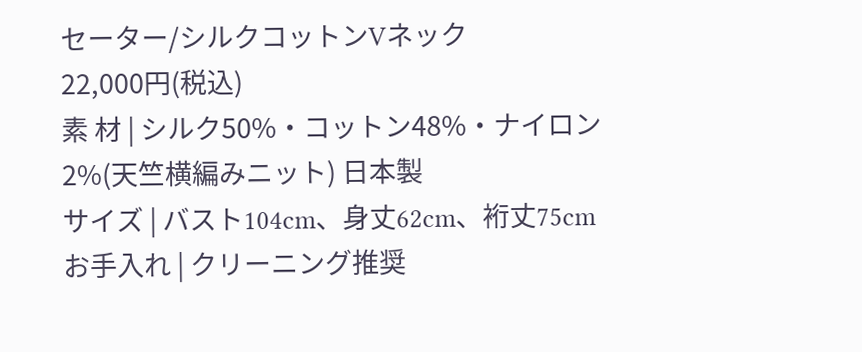セーター/シルクコットンVネック
22,000円(税込)
素 材 | シルク50%・コットン48%・ナイロン2%(天竺横編みニット) 日本製
サイズ | バスト104cm、身丈62cm、裄丈75cm
お手入れ | クリーニング推奨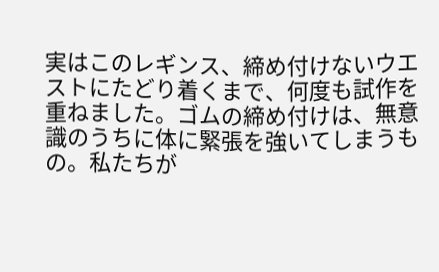実はこのレギンス、締め付けないウエストにたどり着くまで、何度も試作を重ねました。ゴムの締め付けは、無意識のうちに体に緊張を強いてしまうもの。私たちが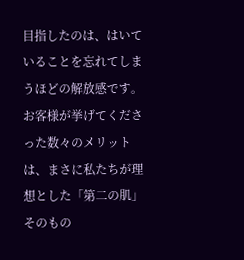目指したのは、はいていることを忘れてしまうほどの解放感です。お客様が挙げてくださった数々のメリットは、まさに私たちが理想とした「第二の肌」そのもの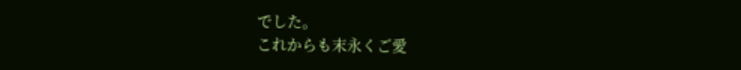でした。
これからも末永くご愛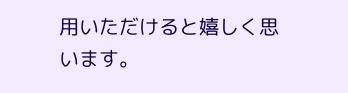用いただけると嬉しく思います。